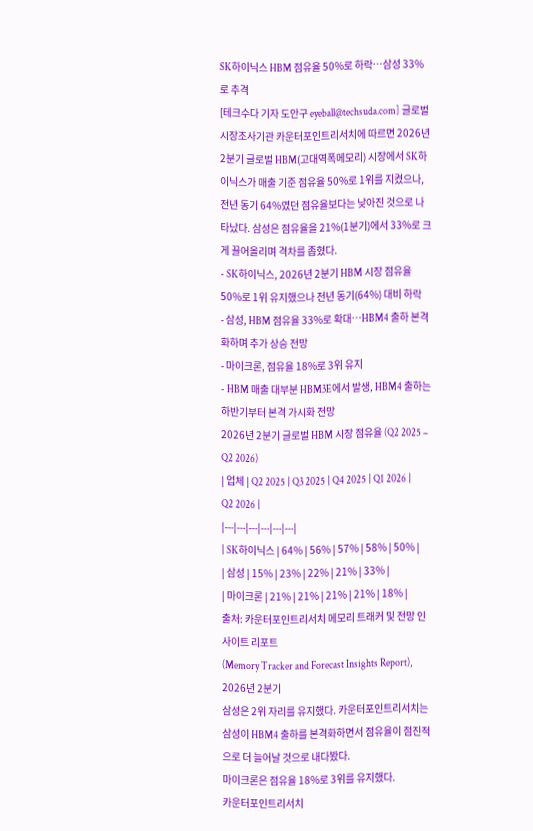SK하이닉스 HBM 점유율 50%로 하락…삼성 33%로 추격
[테크수다 기자 도안구 eyeball@techsuda.com] 글로벌 시장조사기관 카운터포인트리서치에 따르면 2026년 2분기 글로벌 HBM(고대역폭메모리) 시장에서 SK하이닉스가 매출 기준 점유율 50%로 1위를 지켰으나, 전년 동기 64%였던 점유율보다는 낮아진 것으로 나타났다. 삼성은 점유율을 21%(1분기)에서 33%로 크게 끌어올리며 격차를 좁혔다.
- SK하이닉스, 2026년 2분기 HBM 시장 점유율 50%로 1위 유지했으나 전년 동기(64%) 대비 하락
- 삼성, HBM 점유율 33%로 확대…HBM4 출하 본격화하며 추가 상승 전망
- 마이크론, 점유율 18%로 3위 유지
- HBM 매출 대부분 HBM3E에서 발생, HBM4 출하는 하반기부터 본격 가시화 전망
2026년 2분기 글로벌 HBM 시장 점유율 (Q2 2025 – Q2 2026)
| 업체 | Q2 2025 | Q3 2025 | Q4 2025 | Q1 2026 | Q2 2026 |
|---|---|---|---|---|---|
| SK하이닉스 | 64% | 56% | 57% | 58% | 50% |
| 삼성 | 15% | 23% | 22% | 21% | 33% |
| 마이크론 | 21% | 21% | 21% | 21% | 18% |
출처: 카운터포인트리서치 메모리 트래커 및 전망 인사이트 리포트
(Memory Tracker and Forecast Insights Report), 2026년 2분기
삼성은 2위 자리를 유지했다. 카운터포인트리서치는 삼성이 HBM4 출하를 본격화하면서 점유율이 점진적으로 더 늘어날 것으로 내다봤다.
마이크론은 점유율 18%로 3위를 유지했다.
카운터포인트리서치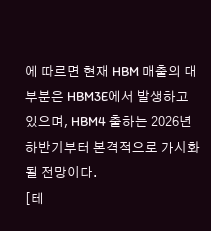에 따르면 현재 HBM 매출의 대부분은 HBM3E에서 발생하고 있으며, HBM4 출하는 2026년 하반기부터 본격적으로 가시화될 전망이다.
[테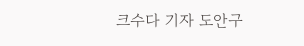크수다 기자 도안구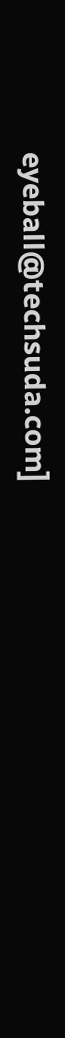eyeball@techsuda.com]